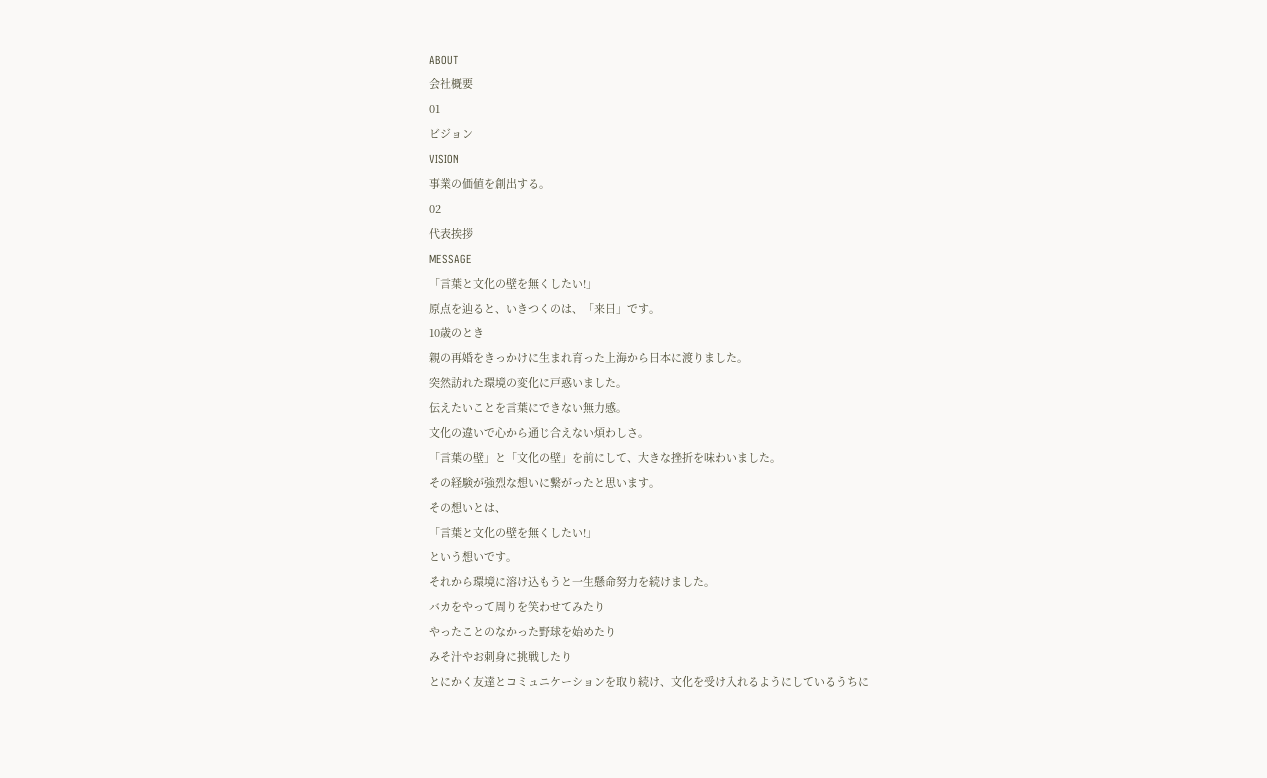ABOUT
会社概要
01
ビジョン
VISION
事業の価値を創出する。
02
代表挨拶
MESSAGE
「言葉と文化の壁を無くしたい!」
原点を辿ると、いきつくのは、「来日」です。
10歳のとき
親の再婚をきっかけに生まれ育った上海から日本に渡りました。
突然訪れた環境の変化に戸惑いました。
伝えたいことを言葉にできない無力感。
文化の違いで心から通じ合えない煩わしさ。
「言葉の壁」と「文化の壁」を前にして、大きな挫折を味わいました。
その経験が強烈な想いに繋がったと思います。
その想いとは、
「言葉と文化の壁を無くしたい!」
という想いです。
それから環境に溶け込もうと一生懸命努力を続けました。
バカをやって周りを笑わせてみたり
やったことのなかった野球を始めたり
みそ汁やお刺身に挑戦したり
とにかく友達とコミュニケーションを取り続け、文化を受け入れるようにしているうちに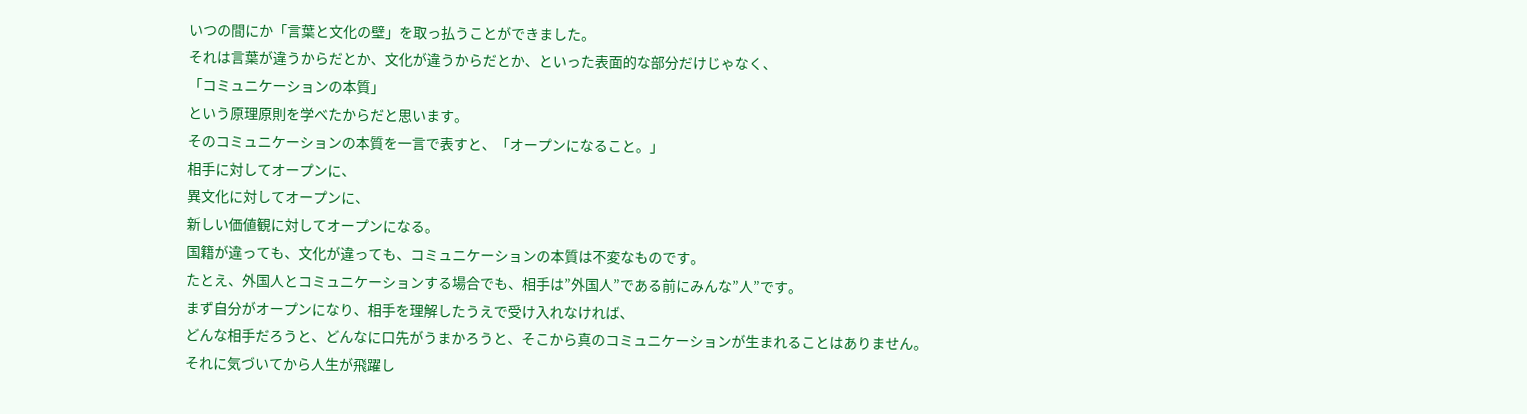いつの間にか「言葉と文化の壁」を取っ払うことができました。
それは言葉が違うからだとか、文化が違うからだとか、といった表面的な部分だけじゃなく、
「コミュニケーションの本質」
という原理原則を学べたからだと思います。
そのコミュニケーションの本質を一言で表すと、「オープンになること。」
相手に対してオープンに、
異文化に対してオープンに、
新しい価値観に対してオープンになる。
国籍が違っても、文化が違っても、コミュニケーションの本質は不変なものです。
たとえ、外国人とコミュニケーションする場合でも、相手は”外国人”である前にみんな”人”です。
まず自分がオープンになり、相手を理解したうえで受け入れなければ、
どんな相手だろうと、どんなに口先がうまかろうと、そこから真のコミュニケーションが生まれることはありません。
それに気づいてから人生が飛躍し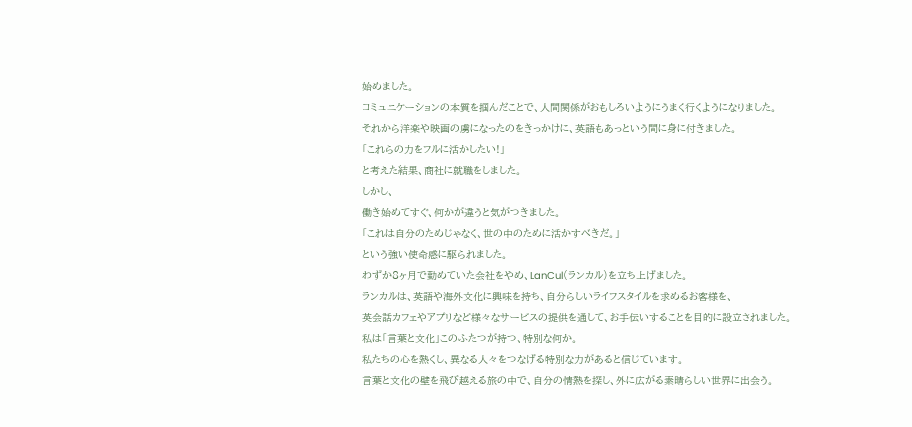始めました。
コミュニケーションの本質を掴んだことで、人間関係がおもしろいようにうまく行くようになりました。
それから洋楽や映画の虜になったのをきっかけに、英語もあっという間に身に付きました。
「これらの力をフルに活かしたい!」
と考えた結果、商社に就職をしました。
しかし、
働き始めてすぐ、何かが違うと気がつきました。
「これは自分のためじゃなく、世の中のために活かすべきだ。」
という強い使命感に駆られました。
わずか8ヶ月で勤めていた会社をやめ、LanCul(ランカル)を立ち上げました。
ランカルは、英語や海外文化に興味を持ち、自分らしいライフスタイルを求めるお客様を、
英会話カフェやアプリなど様々なサービスの提供を通して、お手伝いすることを目的に設立されました。
私は「言葉と文化」このふたつが持つ、特別な何か。
私たちの心を熱くし、異なる人々をつなげる特別な力があると信じています。
言葉と文化の壁を飛び越える旅の中で、自分の情熱を探し、外に広がる素晴らしい世界に出会う。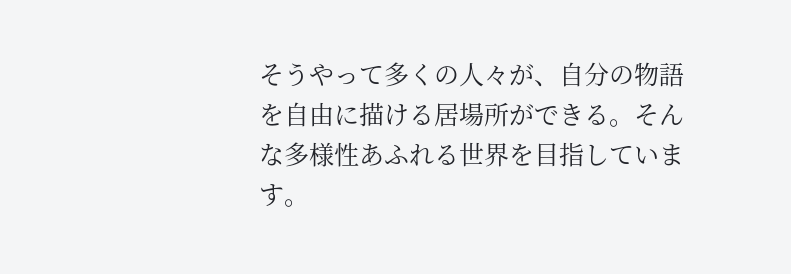そうやって多くの人々が、自分の物語を自由に描ける居場所ができる。そんな多様性あふれる世界を目指しています。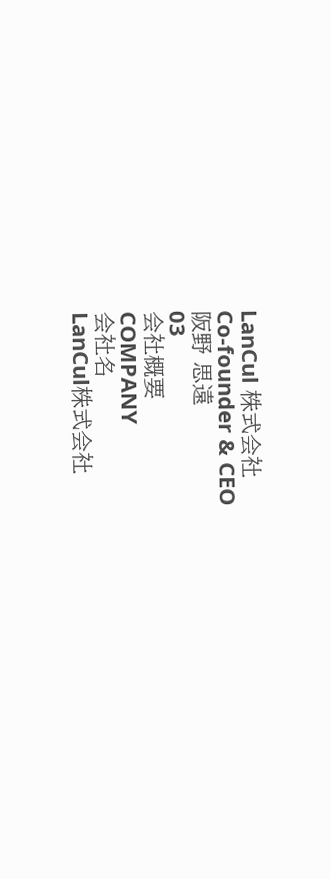LanCul 株式会社
Co-founder & CEO
阪野 思遠
03
会社概要
COMPANY
会社名
LanCul株式会社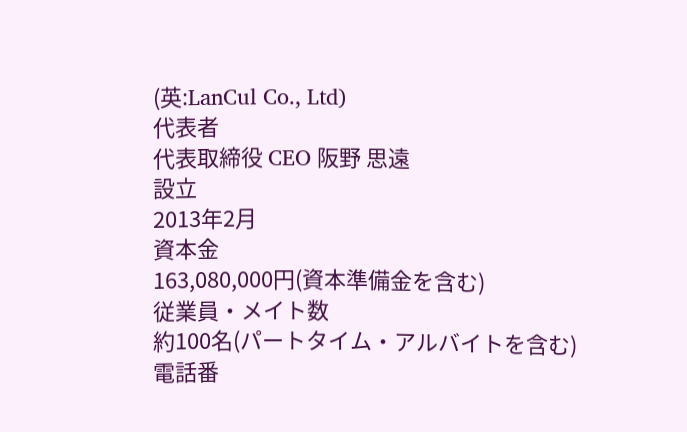(英:LanCul Co., Ltd)
代表者
代表取締役 CEO 阪野 思遠
設立
2013年2月
資本金
163,080,000円(資本準備金を含む)
従業員・メイト数
約100名(パートタイム・アルバイトを含む)
電話番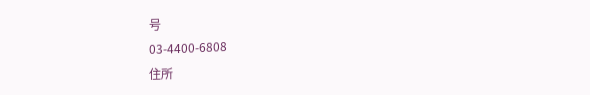号
03-4400-6808
住所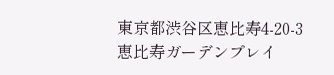東京都渋谷区恵比寿4-20-3
恵比寿ガーデンプレイ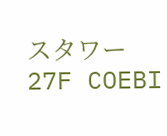スタワー27F COEBI